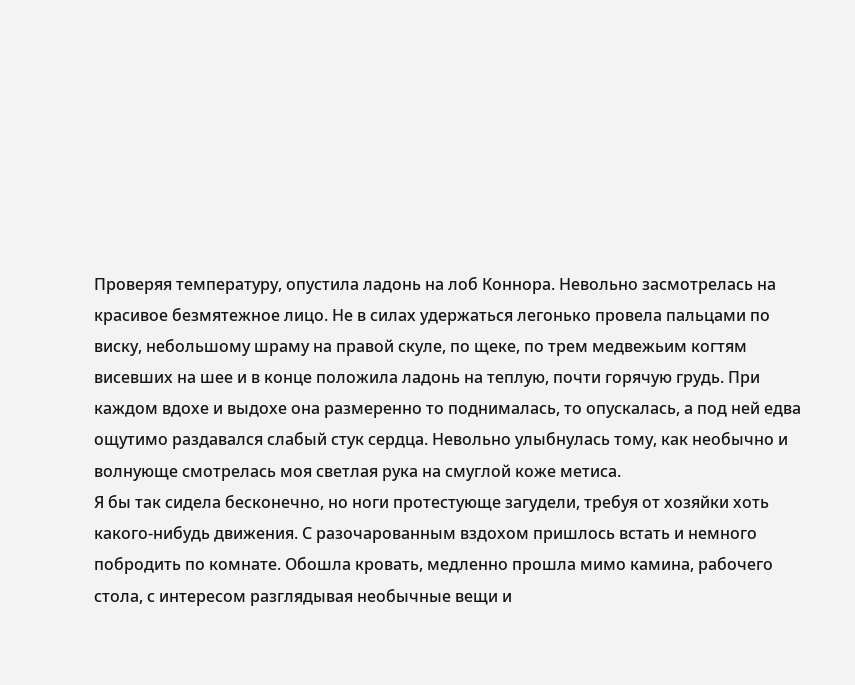Проверяя температуру, опустила ладонь на лоб Коннора. Невольно засмотрелась на красивое безмятежное лицо. Не в силах удержаться легонько провела пальцами по виску, небольшому шраму на правой скуле, по щеке, по трем медвежьим когтям висевших на шее и в конце положила ладонь на теплую, почти горячую грудь. При каждом вдохе и выдохе она размеренно то поднималась, то опускалась, а под ней едва ощутимо раздавался слабый стук сердца. Невольно улыбнулась тому, как необычно и волнующе смотрелась моя светлая рука на смуглой коже метиса.
Я бы так сидела бесконечно, но ноги протестующе загудели, требуя от хозяйки хоть какого-нибудь движения. С разочарованным вздохом пришлось встать и немного побродить по комнате. Обошла кровать, медленно прошла мимо камина, рабочего стола, с интересом разглядывая необычные вещи и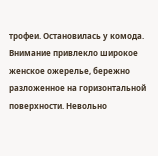трофеи. Остановилась у комода. Внимание привлекло широкое женское ожерелье, бережно разложенное на горизонтальной поверхности. Невольно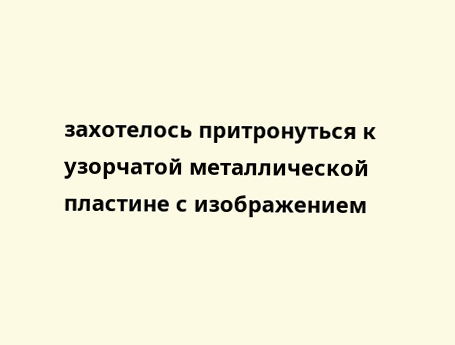захотелось притронуться к узорчатой металлической пластине с изображением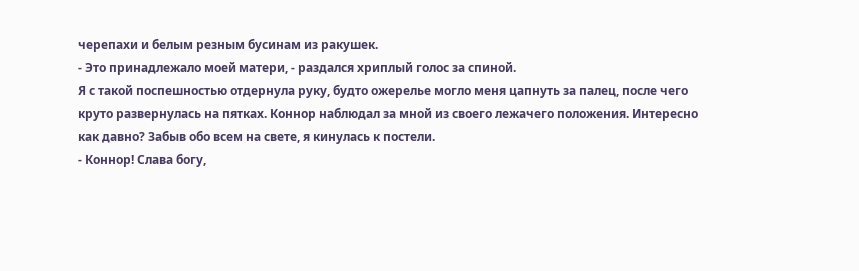черепахи и белым резным бусинам из ракушек.
- Это принадлежало моей матери, - раздался хриплый голос за спиной.
Я с такой поспешностью отдернула руку, будто ожерелье могло меня цапнуть за палец, после чего круто развернулась на пятках. Коннор наблюдал за мной из своего лежачего положения. Интересно как давно? Забыв обо всем на свете, я кинулась к постели.
- Коннор! Слава богу,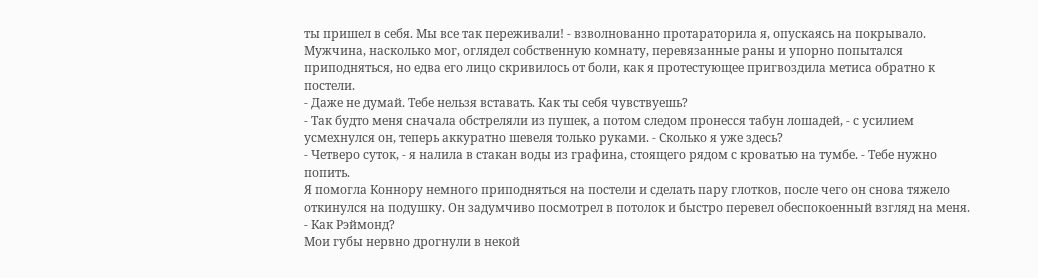ты пришел в себя. Мы все так переживали! - взволнованно протараторила я, опускаясь на покрывало.
Мужчина, насколько мог, оглядел собственную комнату, перевязанные раны и упорно попытался приподняться, но едва его лицо скривилось от боли, как я протестующее пригвоздила метиса обратно к постели.
- Даже не думай. Тебе нельзя вставать. Как ты себя чувствуешь?
- Так будто меня сначала обстреляли из пушек, а потом следом пронесся табун лошадей, - с усилием усмехнулся он, теперь аккуратно шевеля только руками. - Сколько я уже здесь?
- Четверо суток, - я налила в стакан воды из графина, стоящего рядом с кроватью на тумбе. - Тебе нужно попить.
Я помогла Коннору немного приподняться на постели и сделать пару глотков, после чего он снова тяжело откинулся на подушку. Он задумчиво посмотрел в потолок и быстро перевел обеспокоенный взгляд на меня.
- Как Рэймонд?
Мои губы нервно дрогнули в некой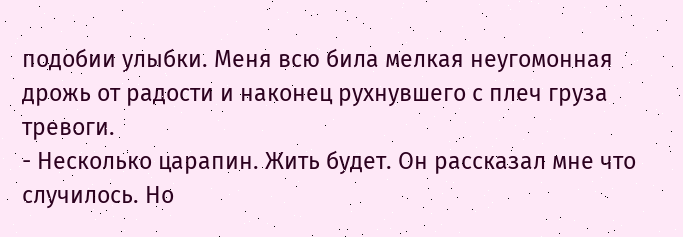подобии улыбки. Меня всю била мелкая неугомонная дрожь от радости и наконец рухнувшего с плеч груза тревоги.
- Несколько царапин. Жить будет. Он рассказал мне что случилось. Но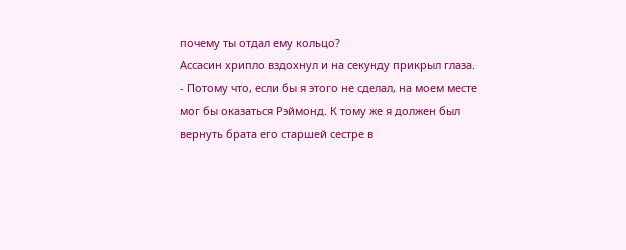почему ты отдал ему кольцо?
Ассасин хрипло вздохнул и на секунду прикрыл глаза.
- Потому что, если бы я этого не сделал, на моем месте мог бы оказаться Рэймонд. К тому же я должен был вернуть брата его старшей сестре в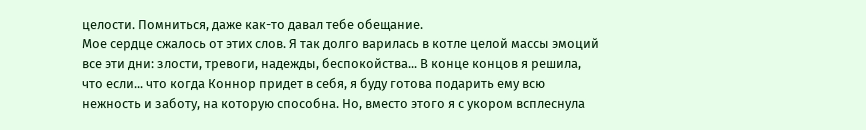целости. Помниться, даже как-то давал тебе обещание.
Мое сердце сжалось от этих слов. Я так долго варилась в котле целой массы эмоций все эти дни: злости, тревоги, надежды, беспокойства... В конце концов я решила, что если... что когда Коннор придет в себя, я буду готова подарить ему всю нежность и заботу, на которую способна. Но, вместо этого я с укором всплеснула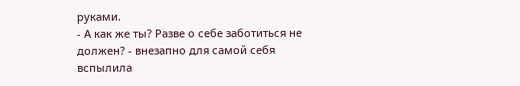руками.
- А как же ты? Разве о себе заботиться не должен? - внезапно для самой себя вспылила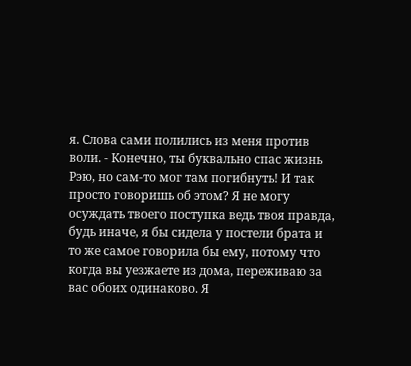я. Слова сами полились из меня против воли. - Конечно, ты буквально спас жизнь Рэю, но сам-то мог там погибнуть! И так просто говоришь об этом? Я не могу осуждать твоего поступка ведь твоя правда, будь иначе, я бы сидела у постели брата и то же самое говорила бы ему, потому что когда вы уезжаете из дома, переживаю за вас обоих одинаково. Я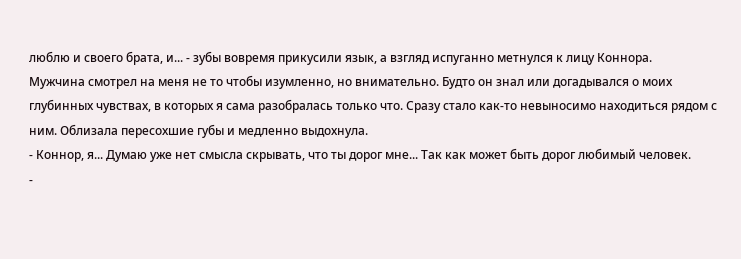люблю и своего брата, и... - зубы вовремя прикусили язык, а взгляд испуганно метнулся к лицу Коннора.
Мужчина смотрел на меня не то чтобы изумленно, но внимательно. Будто он знал или догадывался о моих глубинных чувствах, в которых я сама разобралась только что. Сразу стало как-то невыносимо находиться рядом с ним. Облизала пересохшие губы и медленно выдохнула.
- Коннор, я... Думаю уже нет смысла скрывать, что ты дорог мне... Так как может быть дорог любимый человек.
-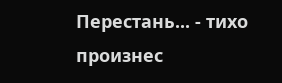Перестань... - тихо произнес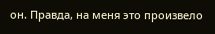он. Правда, на меня это произвело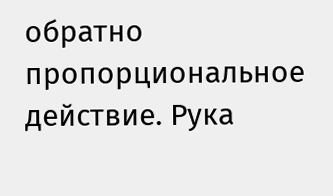обратно пропорциональное действие. Рука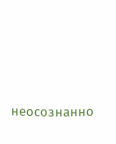неосознанно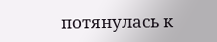потянулась к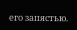его запястью.